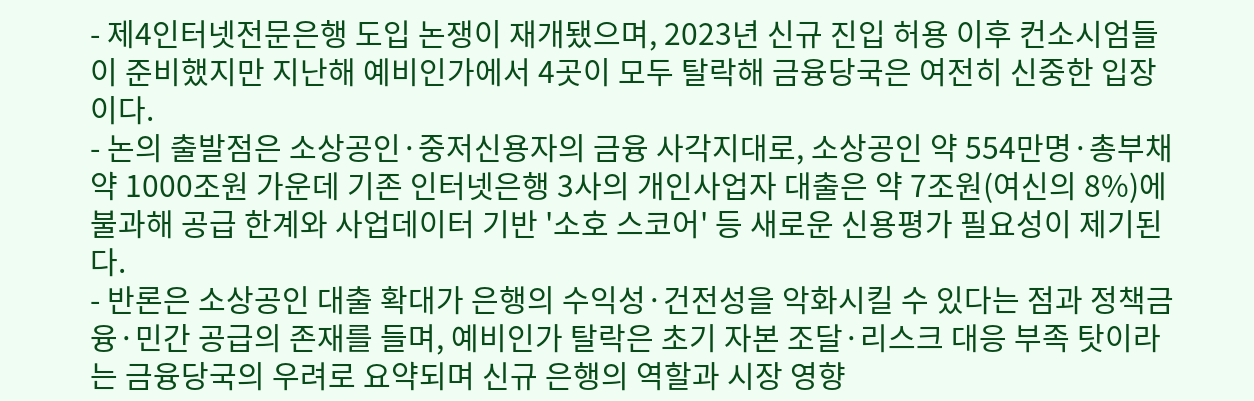- 제4인터넷전문은행 도입 논쟁이 재개됐으며, 2023년 신규 진입 허용 이후 컨소시엄들이 준비했지만 지난해 예비인가에서 4곳이 모두 탈락해 금융당국은 여전히 신중한 입장이다.
- 논의 출발점은 소상공인·중저신용자의 금융 사각지대로, 소상공인 약 554만명·총부채 약 1000조원 가운데 기존 인터넷은행 3사의 개인사업자 대출은 약 7조원(여신의 8%)에 불과해 공급 한계와 사업데이터 기반 '소호 스코어' 등 새로운 신용평가 필요성이 제기된다.
- 반론은 소상공인 대출 확대가 은행의 수익성·건전성을 악화시킬 수 있다는 점과 정책금융·민간 공급의 존재를 들며, 예비인가 탈락은 초기 자본 조달·리스크 대응 부족 탓이라는 금융당국의 우려로 요약되며 신규 은행의 역할과 시장 영향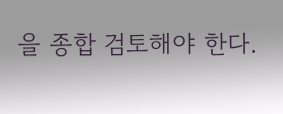을 종합 검토해야 한다.